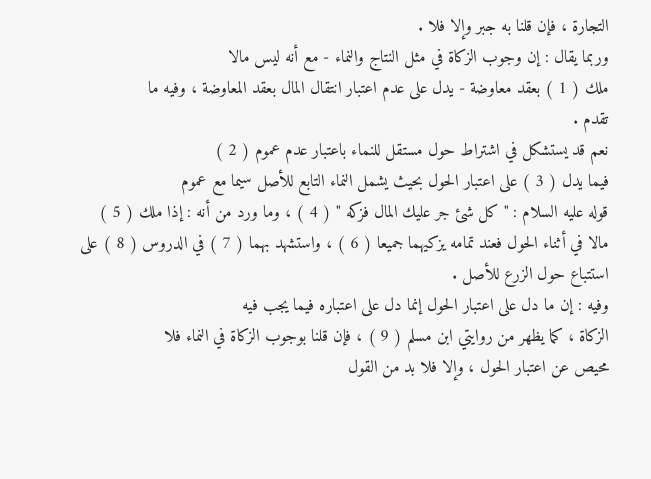التجارة ، فإن قلنا به جبر وإلا فلا .
وربما يقال : إن وجوب الزكاة في مثل النتاج والنماء - مع أنه ليس مالا
ملك ( 1 ) بعقد معاوضة - يدل على عدم اعتبار انتقال المال بعقد المعاوضة ، وفيه ما
تقدم .
نعم قد يستشكل في اشتراط حول مستقل للنماء باعتبار عدم عموم ( 2 )
فيما يدل ( 3 ) على اعتبار الحول بحيث يشمل النماء التابع للأصل سيما مع عموم
قوله عليه السلام : " كل شئ جر عليك المال فزكه " ( 4 ) ، وما ورد من أنه : إذا ملك ( 5 )
مالا في أثناء الحول فعند تمامه يزكيهما جميعا ( 6 ) ، واستشهد بهما ( 7 ) في الدروس ( 8 ) على
استتباع حول الزرع للأصل .
وفيه : إن ما دل على اعتبار الحول إنما دل على اعتباره فيما يجب فيه
الزكاة ، كما يظهر من روايتي ابن مسلم ( 9 ) ، فإن قلنا بوجوب الزكاة في النماء فلا
محيص عن اعتبار الحول ، وإلا فلا بد من القول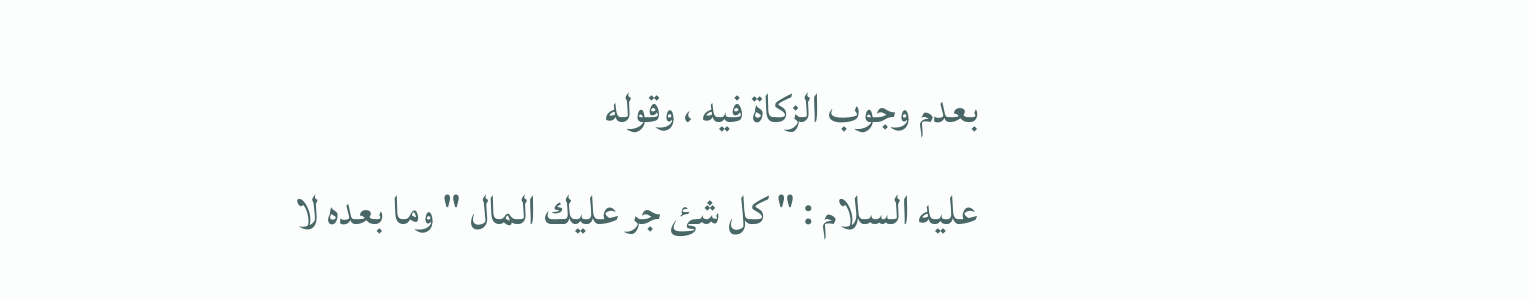بعدم وجوب الزكاة فيه ، وقوله
عليه السلام : " كل شئ جر عليك المال " وما بعده لا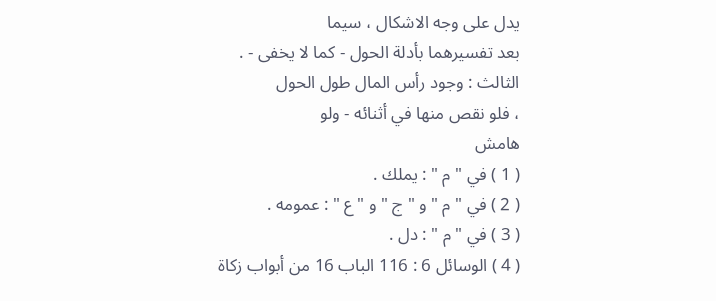يدل على وجه الاشكال ، سيما
بعد تفسيرهما بأدلة الحول - كما لا يخفى - .
الثالث : وجود رأس المال طول الحول
، فلو نقص منها في أثنائه - ولو
هامش
( 1 ) في " م " : يملك .
( 2 ) في " م " و " ج " و " ع " : عمومه .
( 3 ) في " م " : دل .
( 4 ) الوسائل 6 : 116 الباب 16 من أبواب زكاة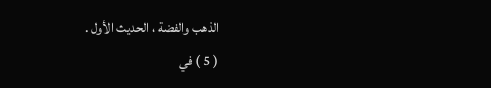الذهب والفضة ، الحديث الأول .
( 5 ) في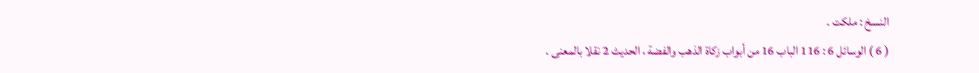النسخ : ملكت .
( 6 ) الوسائل 6 : 116 الباب 16 من أبواب زكاة الذهب والفضة ، الحديث 2 نقلا بالمعنى .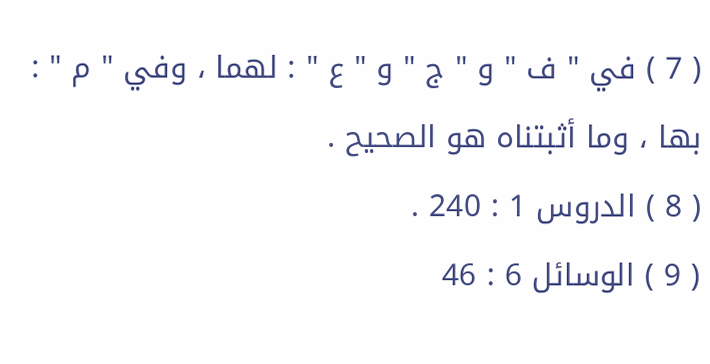( 7 ) في " ف " و " ج " و " ع " : لهما ، وفي " م " : بها ، وما أثبتناه هو الصحيح .
( 8 ) الدروس 1 : 240 .
( 9 ) الوسائل 6 : 46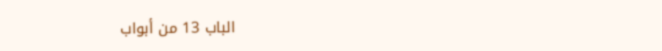الباب 13 من أبواب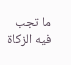ما تجب فيه الزكاة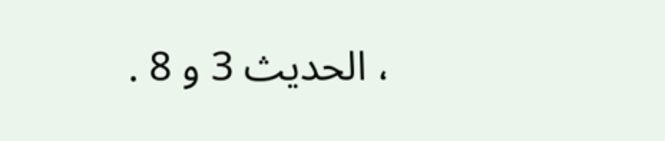، الحديث 3 و 8 .